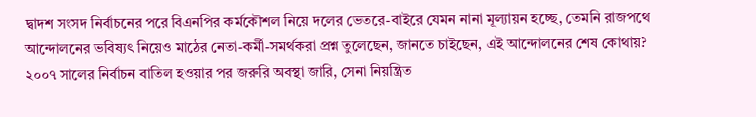দ্বাদশ সংসদ নির্বাচনের পরে বিএনপির কর্মকৌশল নিয়ে দলের ভেতরে-বাইরে যেমন নানা মূল্যায়ন হচ্ছে, তেমনি রাজপথে আন্দোলনের ভবিষ্যৎ নিয়েও মাঠের নেতা-কর্মী-সমর্থকরা প্রশ্ন তুলেছেন, জানতে চাইছেন, এই আন্দোলনের শেষ কোথায়?
২০০৭ সালের নির্বাচন বাতিল হওয়ার পর জরুরি অবস্থা জারি, সেনা নিয়ন্ত্রিত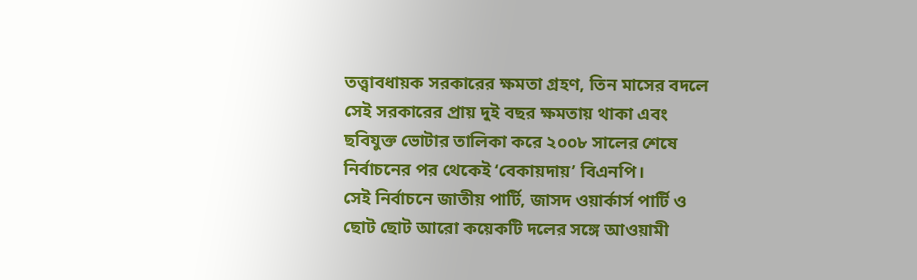তত্ত্বাবধায়ক সরকারের ক্ষমতা গ্রহণ, তিন মাসের বদলে সেই সরকারের প্রায় দুই বছর ক্ষমতায় থাকা এবং ছবিযুক্ত ভোটার তালিকা করে ২০০৮ সালের শেষে নির্বাচনের পর থেকেই ‘বেকায়দায়’ বিএনপি।
সেই নির্বাচনে জাতীয় পার্টি, জাসদ ওয়ার্কার্স পার্টি ও ছোট ছোট আরো কয়েকটি দলের সঙ্গে আওয়ামী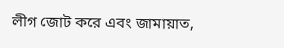লীগ জোট করে এবং জামায়াত,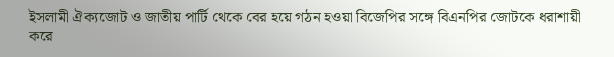ইসলামী ঐক্যজোট ও জাতীয় পার্টি থেকে বের হয়ে গঠন হওয়া বিজেপির সঙ্গে বিএনপির জোটকে ধরাশায়ী করে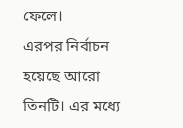ফেলে।
এরপর নির্বাচন হয়েছে আরো তিনটি। এর মধ্যে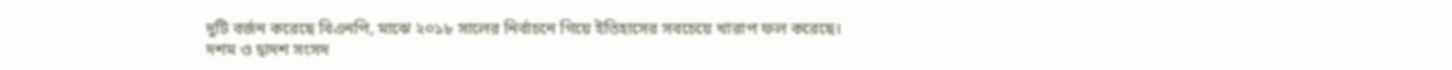দুটি বর্জন করেছে বিএনপি, মাঝে ২০১৮ সালের নির্বাচনে গিয়ে ইতিহাসের সবচেয়ে খারাপ ফল করেছে।
দশম ও দ্বাদশ সংসদ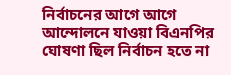নির্বাচনের আগে আগে আন্দোলনে যাওয়া বিএনপির ঘোষণা ছিল নির্বাচন হতে না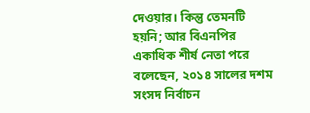দেওয়ার। কিন্তু তেমনটি হয়নি; আর বিএনপির একাধিক শীর্ষ নেতা পরে বলেছেন, ২০১৪ সালের দশম সংসদ নির্বাচন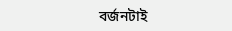বর্জনটাই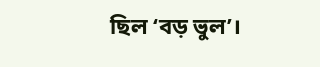ছিল ‘বড় ভুল’।